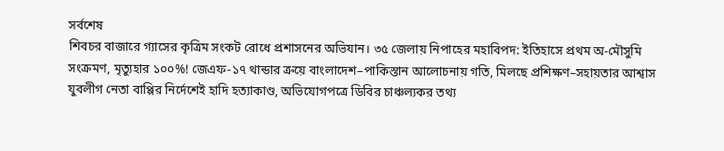সর্বশেষ
শিবচর বাজারে গ্যাসের কৃত্রিম সংকট রোধে প্রশাসনের অভিযান। ৩৫ জেলায় নিপাহের মহাবিপদ: ইতিহাসে প্রথম অ-মৌসুমি সংক্রমণ, মৃত্যুহার ১০০%! জেএফ-১৭ থান্ডার ক্রয়ে বাংলাদেশ–পাকিস্তান আলোচনায় গতি, মিলছে প্রশিক্ষণ–সহায়তার আশ্বাস যুবলীগ নেতা বাপ্পির নির্দেশেই হাদি হত্যাকাণ্ড, অভিযোগপত্রে ডিবির চাঞ্চল্যকর তথ্য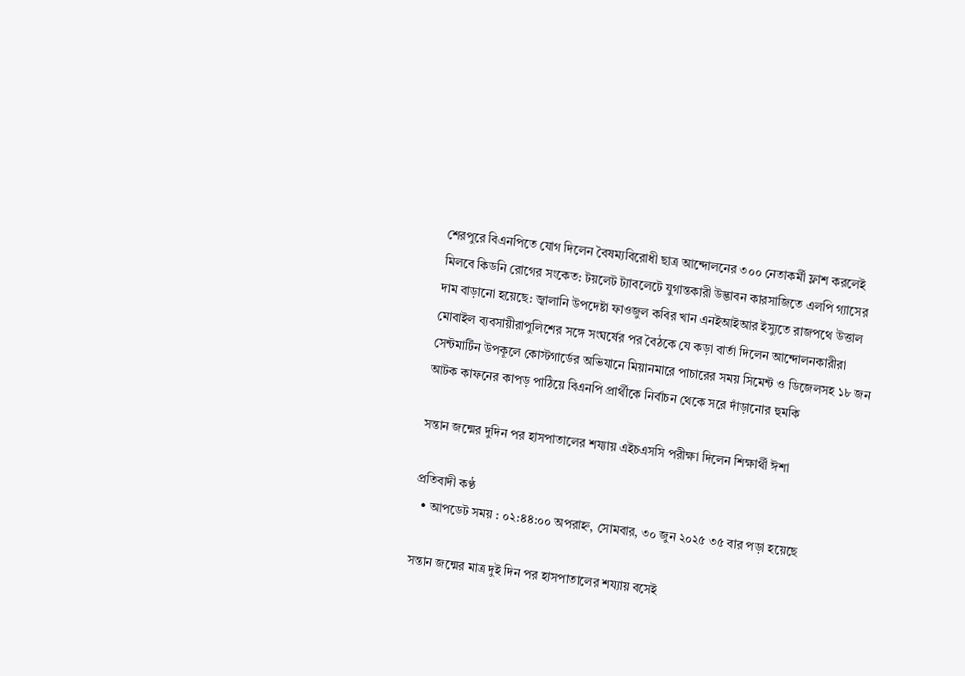শেরপুরে বিএনপিতে যোগ দিলেন বৈষম্যবিরোধী ছাত্র আন্দোলনের ৩০০ নেতাকর্মী ফ্লাশ করলেই মিলবে কিডনি রোগের সংকেত: টয়লেট ট্যাবলেটে যুগান্তকারী উদ্ভাবন কারসাজিতে এলপি গ্যাসের দাম বাড়ানো হয়েছে: জ্বালানি উপদেষ্টা ফাওজুল কবির খান এনইআইআর ইস্যুতে রাজপথে উত্তাল মোবাইল ব্যবসায়ীরাপুলিশের সঙ্গে সংঘর্ষের পর বৈঠকে যে কড়া বার্তা দিলেন আন্দোলনকারীরা সেন্টমার্টিন উপকূলে কোস্টগার্ডের অভিযানে মিয়ানমারে পাচারের সময় সিমেন্ট ও ডিজেলসহ ১৮ জন আটক কাফনের কাপড় পাঠিয়ে বিএনপি প্রার্থীকে নির্বাচন থেকে সরে দাঁড়ানোর হুমকি

সন্তান জন্মের দুদিন পর হাসপাতালের শয্যায় এইচএসসি পরীক্ষা দিলেন শিক্ষার্থী ঈশা

প্রতিবাদী কণ্ঠ
  • আপডেট সময় : ০২:৪৪:০০ অপরাহ্ন, সোমবার, ৩০ জুন ২০২৫ ৩৫ বার পড়া হয়েছে

সন্তান জন্মের মাত্র দুই দিন পর হাসপাতালের শয্যায় বসেই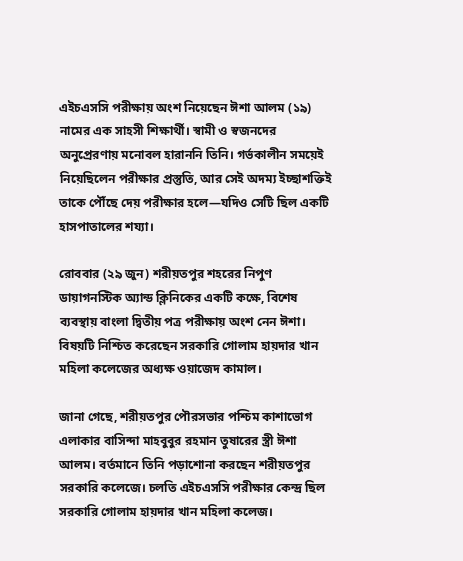এইচএসসি পরীক্ষায় অংশ নিয়েছেন ঈশা আলম (১৯) নামের এক সাহসী শিক্ষার্থী। স্বামী ও স্বজনদের অনুপ্রেরণায় মনোবল হারাননি তিনি। গর্ভকালীন সময়েই নিয়েছিলেন পরীক্ষার প্রস্তুতি, আর সেই অদম্য ইচ্ছাশক্তিই তাকে পৌঁছে দেয় পরীক্ষার হলে—যদিও সেটি ছিল একটি হাসপাতালের শয্যা।

রোববার (২৯ জুন) শরীয়তপুর শহরের নিপুণ ডায়াগনস্টিক অ্যান্ড ক্লিনিকের একটি কক্ষে, বিশেষ ব্যবস্থায় বাংলা দ্বিতীয় পত্র পরীক্ষায় অংশ নেন ঈশা। বিষয়টি নিশ্চিত করেছেন সরকারি গোলাম হায়দার খান মহিলা কলেজের অধ্যক্ষ ওয়াজেদ কামাল।

জানা গেছে, শরীয়তপুর পৌরসভার পশ্চিম কাশাভোগ এলাকার বাসিন্দা মাহবুবুর রহমান তুষারের স্ত্রী ঈশা আলম। বর্তমানে তিনি পড়াশোনা করছেন শরীয়তপুর সরকারি কলেজে। চলতি এইচএসসি পরীক্ষার কেন্দ্র ছিল সরকারি গোলাম হায়দার খান মহিলা কলেজ।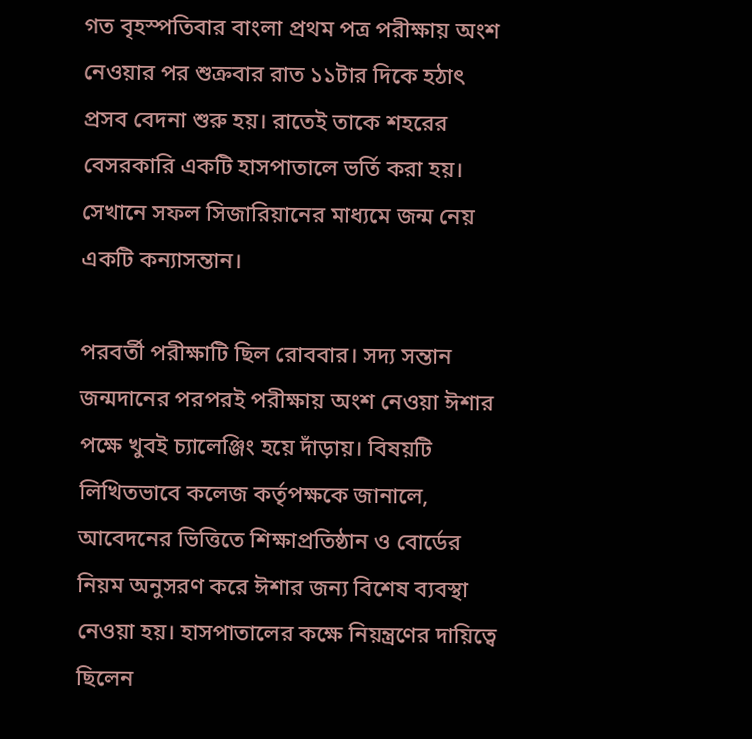গত বৃহস্পতিবার বাংলা প্রথম পত্র পরীক্ষায় অংশ নেওয়ার পর শুক্রবার রাত ১১টার দিকে হঠাৎ প্রসব বেদনা শুরু হয়। রাতেই তাকে শহরের বেসরকারি একটি হাসপাতালে ভর্তি করা হয়। সেখানে সফল সিজারিয়ানের মাধ্যমে জন্ম নেয় একটি কন্যাসন্তান।

পরবর্তী পরীক্ষাটি ছিল রোববার। সদ্য সন্তান জন্মদানের পরপরই পরীক্ষায় অংশ নেওয়া ঈশার পক্ষে খুবই চ্যালেঞ্জিং হয়ে দাঁড়ায়। বিষয়টি লিখিতভাবে কলেজ কর্তৃপক্ষকে জানালে, আবেদনের ভিত্তিতে শিক্ষাপ্রতিষ্ঠান ও বোর্ডের নিয়ম অনুসরণ করে ঈশার জন্য বিশেষ ব্যবস্থা নেওয়া হয়। হাসপাতালের কক্ষে নিয়ন্ত্রণের দায়িত্বে ছিলেন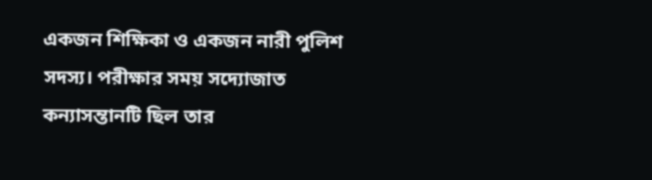একজন শিক্ষিকা ও একজন নারী পুলিশ সদস্য। পরীক্ষার সময় সদ্যোজাত কন্যাসন্তানটি ছিল তার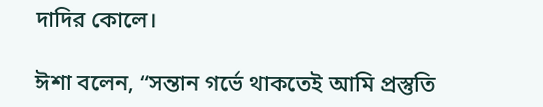দাদির কোলে।

ঈশা বলেন, “সন্তান গর্ভে থাকতেই আমি প্রস্তুতি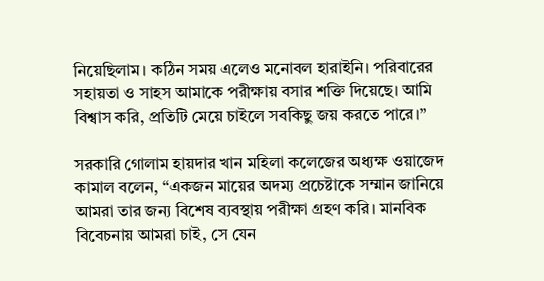নিয়েছিলাম। কঠিন সময় এলেও মনোবল হারাইনি। পরিবারের সহায়তা ও সাহস আমাকে পরীক্ষায় বসার শক্তি দিয়েছে। আমি বিশ্বাস করি, প্রতিটি মেয়ে চাইলে সবকিছু জয় করতে পারে।”

সরকারি গোলাম হায়দার খান মহিলা কলেজের অধ্যক্ষ ওয়াজেদ কামাল বলেন, “একজন মায়ের অদম্য প্রচেষ্টাকে সম্মান জানিয়ে আমরা তার জন্য বিশেষ ব্যবস্থায় পরীক্ষা গ্রহণ করি। মানবিক বিবেচনায় আমরা চাই, সে যেন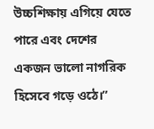উচ্চশিক্ষায় এগিয়ে যেতে পারে এবং দেশের একজন ভালো নাগরিক হিসেবে গড়ে ওঠে।”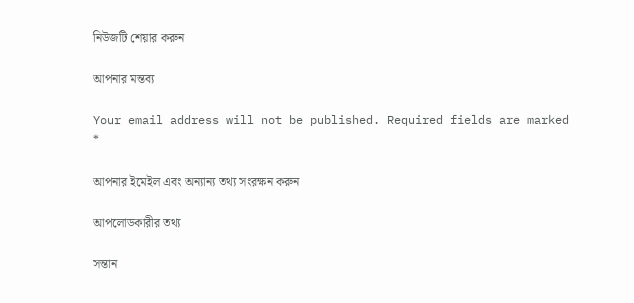নিউজটি শেয়ার করুন

আপনার মন্তব্য

Your email address will not be published. Required fields are marked *

আপনার ইমেইল এবং অন্যান্য তথ্য সংরক্ষন করুন

আপলোডকারীর তথ্য

সন্তান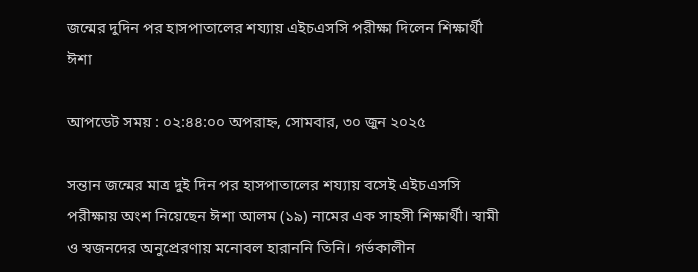জন্মের দুদিন পর হাসপাতালের শয্যায় এইচএসসি পরীক্ষা দিলেন শিক্ষার্থী ঈশা

আপডেট সময় : ০২:৪৪:০০ অপরাহ্ন, সোমবার, ৩০ জুন ২০২৫

সন্তান জন্মের মাত্র দুই দিন পর হাসপাতালের শয্যায় বসেই এইচএসসি পরীক্ষায় অংশ নিয়েছেন ঈশা আলম (১৯) নামের এক সাহসী শিক্ষার্থী। স্বামী ও স্বজনদের অনুপ্রেরণায় মনোবল হারাননি তিনি। গর্ভকালীন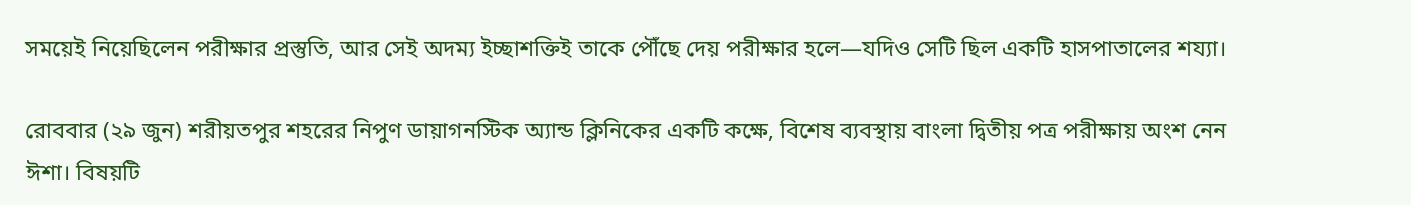সময়েই নিয়েছিলেন পরীক্ষার প্রস্তুতি, আর সেই অদম্য ইচ্ছাশক্তিই তাকে পৌঁছে দেয় পরীক্ষার হলে—যদিও সেটি ছিল একটি হাসপাতালের শয্যা।

রোববার (২৯ জুন) শরীয়তপুর শহরের নিপুণ ডায়াগনস্টিক অ্যান্ড ক্লিনিকের একটি কক্ষে, বিশেষ ব্যবস্থায় বাংলা দ্বিতীয় পত্র পরীক্ষায় অংশ নেন ঈশা। বিষয়টি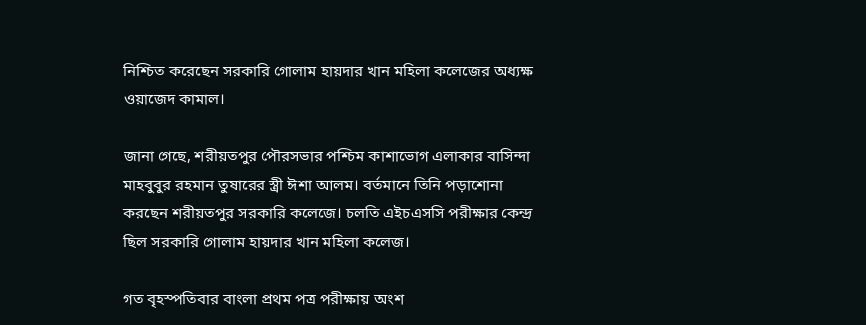নিশ্চিত করেছেন সরকারি গোলাম হায়দার খান মহিলা কলেজের অধ্যক্ষ ওয়াজেদ কামাল।

জানা গেছে, শরীয়তপুর পৌরসভার পশ্চিম কাশাভোগ এলাকার বাসিন্দা মাহবুবুর রহমান তুষারের স্ত্রী ঈশা আলম। বর্তমানে তিনি পড়াশোনা করছেন শরীয়তপুর সরকারি কলেজে। চলতি এইচএসসি পরীক্ষার কেন্দ্র ছিল সরকারি গোলাম হায়দার খান মহিলা কলেজ।

গত বৃহস্পতিবার বাংলা প্রথম পত্র পরীক্ষায় অংশ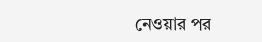নেওয়ার পর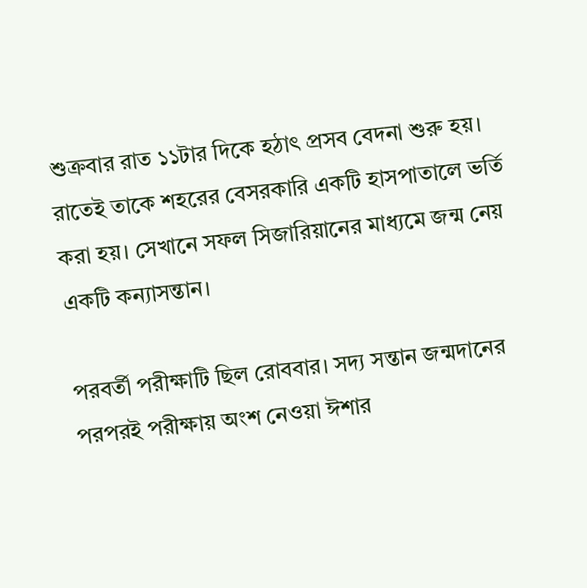শুক্রবার রাত ১১টার দিকে হঠাৎ প্রসব বেদনা শুরু হয়। রাতেই তাকে শহরের বেসরকারি একটি হাসপাতালে ভর্তি করা হয়। সেখানে সফল সিজারিয়ানের মাধ্যমে জন্ম নেয় একটি কন্যাসন্তান।

পরবর্তী পরীক্ষাটি ছিল রোববার। সদ্য সন্তান জন্মদানের পরপরই পরীক্ষায় অংশ নেওয়া ঈশার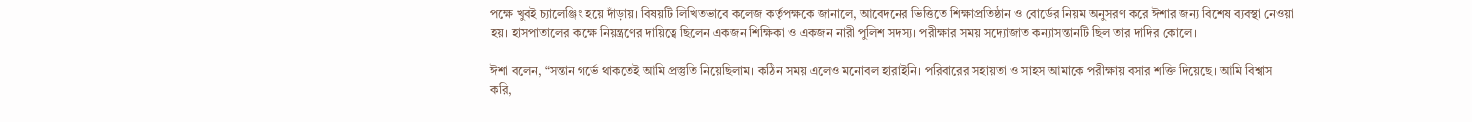পক্ষে খুবই চ্যালেঞ্জিং হয়ে দাঁড়ায়। বিষয়টি লিখিতভাবে কলেজ কর্তৃপক্ষকে জানালে, আবেদনের ভিত্তিতে শিক্ষাপ্রতিষ্ঠান ও বোর্ডের নিয়ম অনুসরণ করে ঈশার জন্য বিশেষ ব্যবস্থা নেওয়া হয়। হাসপাতালের কক্ষে নিয়ন্ত্রণের দায়িত্বে ছিলেন একজন শিক্ষিকা ও একজন নারী পুলিশ সদস্য। পরীক্ষার সময় সদ্যোজাত কন্যাসন্তানটি ছিল তার দাদির কোলে।

ঈশা বলেন, “সন্তান গর্ভে থাকতেই আমি প্রস্তুতি নিয়েছিলাম। কঠিন সময় এলেও মনোবল হারাইনি। পরিবারের সহায়তা ও সাহস আমাকে পরীক্ষায় বসার শক্তি দিয়েছে। আমি বিশ্বাস করি,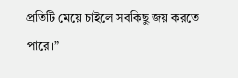প্রতিটি মেয়ে চাইলে সবকিছু জয় করতে পারে।”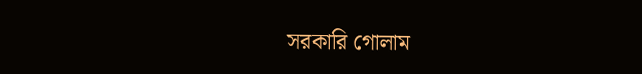সরকারি গোলাম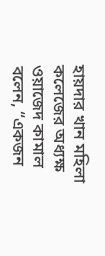হায়দার খান মহিলা কলেজের অধ্যক্ষ ওয়াজেদ কামাল বলেন, “একজন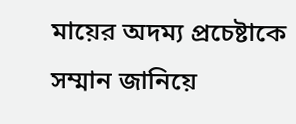মায়ের অদম্য প্রচেষ্টাকে সম্মান জানিয়ে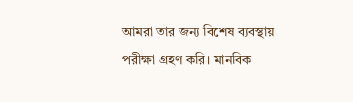আমরা তার জন্য বিশেষ ব্যবস্থায় পরীক্ষা গ্রহণ করি। মানবিক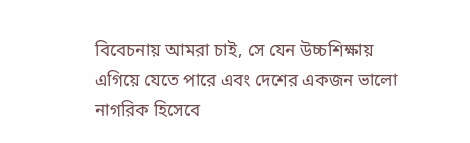বিবেচনায় আমরা চাই, সে যেন উচ্চশিক্ষায় এগিয়ে যেতে পারে এবং দেশের একজন ভালো নাগরিক হিসেবে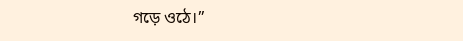গড়ে ওঠে।”